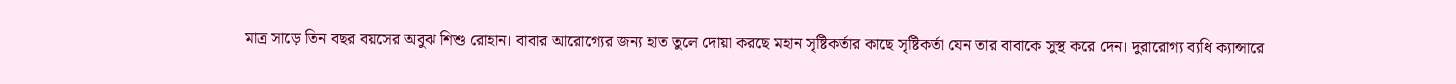মাত্র সাড়ে তিন বছর বয়সের অবুঝ শিশু রোহান। বাবার আরোগ্যের জন্য হাত তুলে দোয়া করছে মহান সৃষ্টিকর্তার কাছে সৃষ্টিকর্তা যেন তার বাবাকে সুস্থ করে দেন। দুরারোগ্য ব্যধি ক্যান্সারে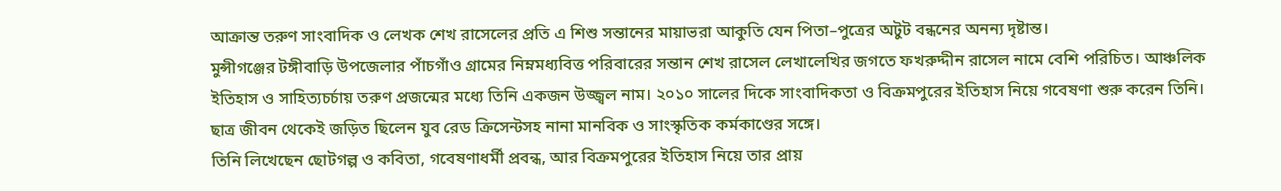আক্রান্ত তরুণ সাংবাদিক ও লেখক শেখ রাসেলের প্রতি এ শিশু সন্তানের মায়াভরা আকুতি যেন পিতা–পুত্রের অটুট বন্ধনের অনন্য দৃষ্টান্ত।
মুন্সীগঞ্জের টঙ্গীবাড়ি উপজেলার পাঁচগাঁও গ্রামের নিম্নমধ্যবিত্ত পরিবারের সন্তান শেখ রাসেল লেখালেখির জগতে ফখরুদ্দীন রাসেল নামে বেশি পরিচিত। আঞ্চলিক ইতিহাস ও সাহিত্যচর্চায় তরুণ প্রজন্মের মধ্যে তিনি একজন উজ্জ্বল নাম। ২০১০ সালের দিকে সাংবাদিকতা ও বিক্রমপুরের ইতিহাস নিয়ে গবেষণা শুরু করেন তিনি। ছাত্র জীবন থেকেই জড়িত ছিলেন যুব রেড ক্রিসেন্টসহ নানা মানবিক ও সাংস্কৃতিক কর্মকাণ্ডের সঙ্গে।
তিনি লিখেছেন ছোটগল্প ও কবিতা, গবেষণাধর্মী প্রবন্ধ, আর বিক্রমপুরের ইতিহাস নিয়ে তার প্রায়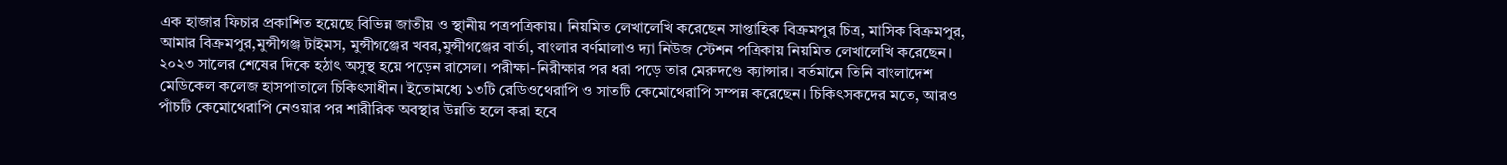এক হাজার ফিচার প্রকাশিত হয়েছে বিভিন্ন জাতীয় ও স্থানীয় পত্রপত্রিকায়। নিয়মিত লেখালেখি করেছেন সাপ্তাহিক বিক্রমপুর চিত্র, মাসিক বিক্রমপুর, আমার বিক্রমপুর,মুন্সীগঞ্জ টাইমস, মুন্সীগঞ্জের খবর,মুন্সীগঞ্জের বার্তা, বাংলার বর্ণমালাও দ্যা নিউজ স্টেশন পত্রিকায় নিয়মিত লেখালেখি করেছেন।
২০২৩ সালের শেষের দিকে হঠাৎ অসুস্থ হয়ে পড়েন রাসেল। পরীক্ষা-নিরীক্ষার পর ধরা পড়ে তার মেরুদণ্ডে ক্যান্সার। বর্তমানে তিনি বাংলাদেশ মেডিকেল কলেজ হাসপাতালে চিকিৎসাধীন। ইতোমধ্যে ১৩টি রেডিওথেরাপি ও সাতটি কেমোথেরাপি সম্পন্ন করেছেন। চিকিৎসকদের মতে, আরও পাঁচটি কেমোথেরাপি নেওয়ার পর শারীরিক অবস্থার উন্নতি হলে করা হবে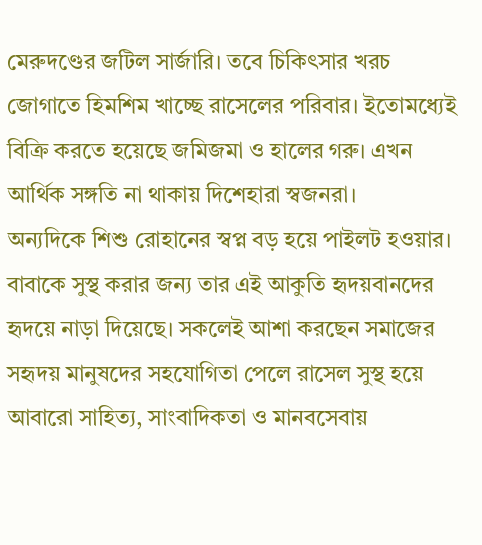মেরুদণ্ডের জটিল সার্জারি। তবে চিকিৎসার খরচ জোগাতে হিমশিম খাচ্ছে রাসেলের পরিবার। ইতোমধ্যেই বিক্রি করতে হয়েছে জমিজমা ও হালের গরু। এখন আর্থিক সঙ্গতি না থাকায় দিশেহারা স্বজনরা।
অন্যদিকে শিশু রোহানের স্বপ্ন বড় হয়ে পাইলট হওয়ার। বাবাকে সুস্থ করার জন্য তার এই আকুতি হৃদয়বানদের হৃদয়ে নাড়া দিয়েছে। সকলেই আশা করছেন সমাজের সহৃদয় মানুষদের সহযোগিতা পেলে রাসেল সুস্থ হয়ে আবারো সাহিত্য, সাংবাদিকতা ও মানবসেবায়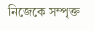নিজেকে সম্পৃক্ত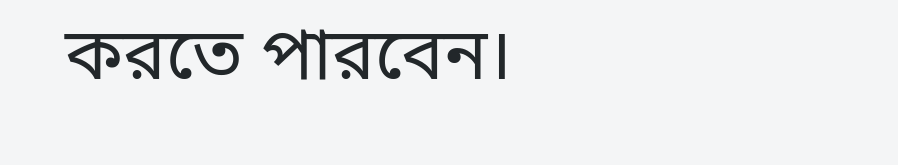করতে পারবেন।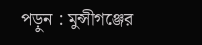পড়ুন : মুন্সীগঞ্জের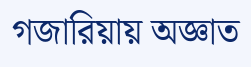গজারিয়ায় অজ্ঞাত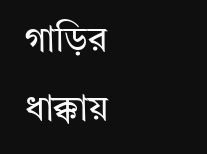গাড়ির ধাক্কায়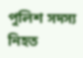পুলিশ সদস্য নিহত